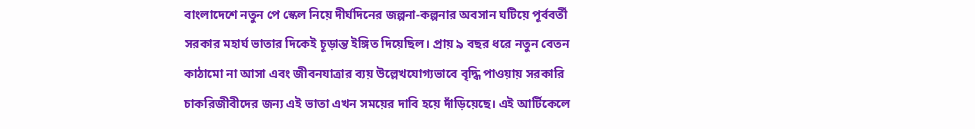বাংলাদেশে নতুন পে স্কেল নিয়ে দীর্ঘদিনের জল্পনা-কল্পনার অবসান ঘটিয়ে পূর্ববর্তী সরকার মহার্ঘ ভাতার দিকেই চূড়ান্ত ইঙ্গিত দিয়েছিল। প্রায় ৯ বছর ধরে নতুন বেতন কাঠামো না আসা এবং জীবনযাত্রার ব্যয় উল্লেখযোগ্যভাবে বৃদ্ধি পাওয়ায় সরকারি চাকরিজীবীদের জন্য এই ভাতা এখন সময়ের দাবি হয়ে দাঁড়িয়েছে। এই আর্টিকেলে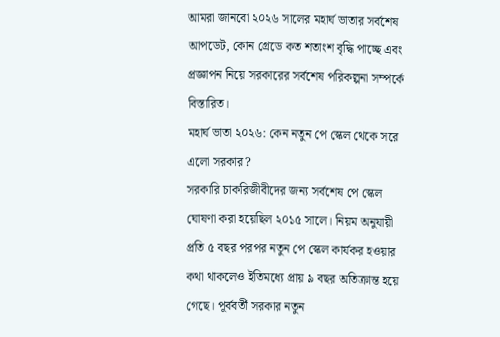আমরা জানবো ২০২৬ সালের মহার্ঘ ভাতার সর্বশেষ আপডেট, কোন গ্রেডে কত শতাংশ বৃদ্ধি পাচ্ছে এবং প্রজ্ঞাপন নিয়ে সরকারের সর্বশেষ পরিকল্পনা সম্পর্কে বিস্তারিত।
মহার্ঘ ভাতা ২০২৬: কেন নতুন পে স্কেল থেকে সরে এলো সরকার?
সরকারি চাকরিজীবীদের জন্য সর্বশেষ পে স্কেল ঘোষণা করা হয়েছিল ২০১৫ সালে। নিয়ম অনুযায়ী প্রতি ৫ বছর পরপর নতুন পে স্কেল কার্যকর হওয়ার কথা থাকলেও ইতিমধ্যে প্রায় ৯ বছর অতিক্রান্ত হয়ে গেছে। পূর্ববর্তী সরকার নতুন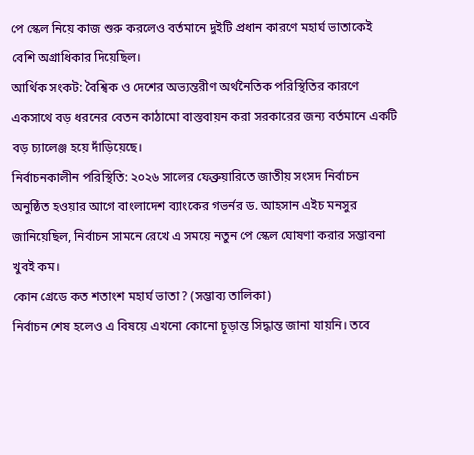পে স্কেল নিয়ে কাজ শুরু করলেও বর্তমানে দুইটি প্রধান কারণে মহার্ঘ ভাতাকেই বেশি অগ্রাধিকার দিয়েছিল।
আর্থিক সংকট: বৈশ্বিক ও দেশের অভ্যন্তরীণ অর্থনৈতিক পরিস্থিতির কারণে একসাথে বড় ধরনের বেতন কাঠামো বাস্তবায়ন করা সরকারের জন্য বর্তমানে একটি বড় চ্যালেঞ্জ হয়ে দাঁড়িয়েছে।
নির্বাচনকালীন পরিস্থিতি: ২০২৬ সালের ফেব্রুয়ারিতে জাতীয় সংসদ নির্বাচন অনুষ্ঠিত হওয়ার আগে বাংলাদেশ ব্যাংকের গভর্নর ড. আহসান এইচ মনসুর জানিয়েছিল, নির্বাচন সামনে রেখে এ সময়ে নতুন পে স্কেল ঘোষণা করার সম্ভাবনা খুবই কম।
কোন গ্রেডে কত শতাংশ মহার্ঘ ভাতা? (সম্ভাব্য তালিকা)
নির্বাচন শেষ হলেও এ বিষয়ে এখনো কোনো চূড়ান্ত সিদ্ধান্ত জানা যায়নি। তবে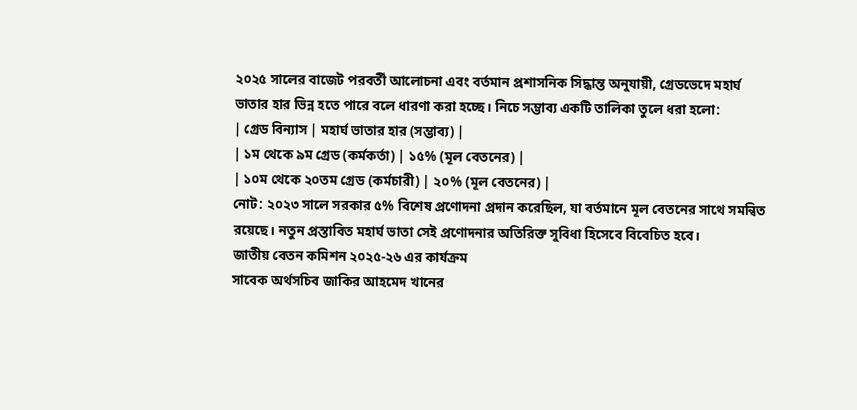২০২৫ সালের বাজেট পরবর্তী আলোচনা এবং বর্তমান প্রশাসনিক সিদ্ধান্ত অনুযায়ী, গ্রেডভেদে মহার্ঘ ভাতার হার ভিন্ন হতে পারে বলে ধারণা করা হচ্ছে। নিচে সম্ভাব্য একটি তালিকা তুলে ধরা হলো:
| গ্রেড বিন্যাস | মহার্ঘ ভাতার হার (সম্ভাব্য) |
| ১ম থেকে ৯ম গ্রেড (কর্মকর্তা) | ১৫% (মূল বেতনের) |
| ১০ম থেকে ২০তম গ্রেড (কর্মচারী) | ২০% (মূল বেতনের) |
নোট: ২০২৩ সালে সরকার ৫% বিশেষ প্রণোদনা প্রদান করেছিল, যা বর্তমানে মূল বেতনের সাথে সমন্বিত রয়েছে। নতুন প্রস্তাবিত মহার্ঘ ভাতা সেই প্রণোদনার অতিরিক্ত সুবিধা হিসেবে বিবেচিত হবে।
জাতীয় বেতন কমিশন ২০২৫-২৬ এর কার্যক্রম
সাবেক অর্থসচিব জাকির আহমেদ খানের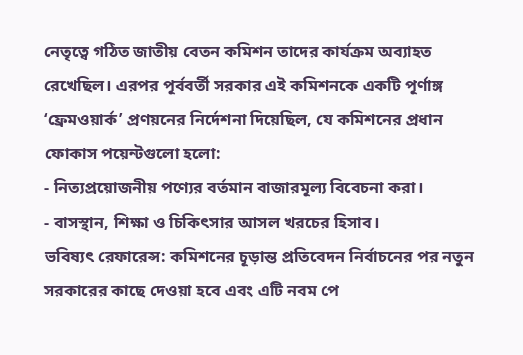নেতৃত্বে গঠিত জাতীয় বেতন কমিশন তাদের কার্যক্রম অব্যাহত রেখেছিল। এরপর পূর্ববর্তী সরকার এই কমিশনকে একটি পূর্ণাঙ্গ ‘ফ্রেমওয়ার্ক’ প্রণয়নের নির্দেশনা দিয়েছিল, যে কমিশনের প্রধান ফোকাস পয়েন্টগুলো হলো:
- নিত্যপ্রয়োজনীয় পণ্যের বর্তমান বাজারমূল্য বিবেচনা করা।
- বাসস্থান, শিক্ষা ও চিকিৎসার আসল খরচের হিসাব।
ভবিষ্যৎ রেফারেন্স: কমিশনের চূড়ান্ত প্রতিবেদন নির্বাচনের পর নতুন সরকারের কাছে দেওয়া হবে এবং এটি নবম পে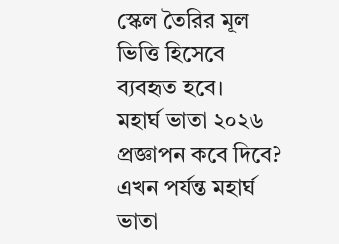স্কেল তৈরির মূল ভিত্তি হিসেবে ব্যবহৃত হবে।
মহার্ঘ ভাতা ২০২৬ প্রজ্ঞাপন কবে দিবে?
এখন পর্যন্ত মহার্ঘ ভাতা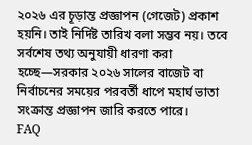২০২৬ এর চূড়ান্ত প্রজ্ঞাপন (গেজেট) প্রকাশ হয়নি। তাই নির্দিষ্ট তারিখ বলা সম্ভব নয়। তবে সর্বশেষ তথ্য অনুযায়ী ধারণা করা হচ্ছে—সরকার ২০২৬ সালের বাজেট বা নির্বাচনের সময়ের পরবর্তী ধাপে মহার্ঘ ভাতা সংক্রান্ত প্রজ্ঞাপন জারি করতে পারে।
FAQ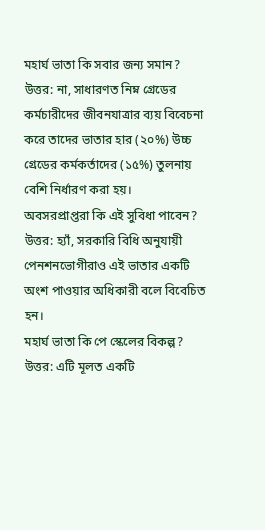মহার্ঘ ভাতা কি সবার জন্য সমান?
উত্তর: না, সাধারণত নিম্ন গ্রেডের কর্মচারীদের জীবনযাত্রার ব্যয় বিবেচনা করে তাদের ভাতার হার (২০%) উচ্চ গ্রেডের কর্মকর্তাদের (১৫%) তুলনায় বেশি নির্ধারণ করা হয়।
অবসরপ্রাপ্তরা কি এই সুবিধা পাবেন?
উত্তর: হ্যাঁ, সরকারি বিধি অনুযায়ী পেনশনভোগীরাও এই ভাতার একটি অংশ পাওয়ার অধিকারী বলে বিবেচিত হন।
মহার্ঘ ভাতা কি পে স্কেলের বিকল্প?
উত্তর: এটি মূলত একটি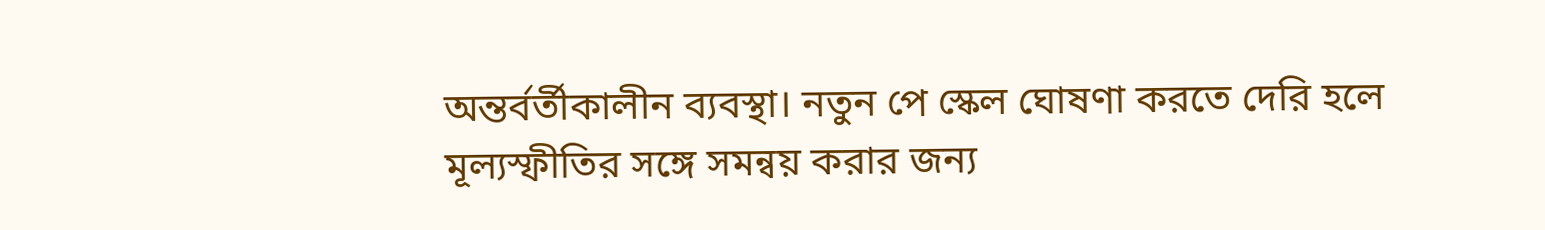অন্তর্বর্তীকালীন ব্যবস্থা। নতুন পে স্কেল ঘোষণা করতে দেরি হলে মূল্যস্ফীতির সঙ্গে সমন্বয় করার জন্য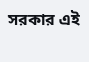সরকার এই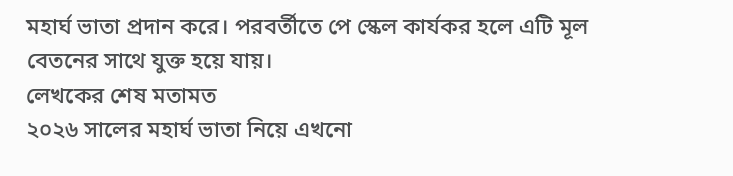মহার্ঘ ভাতা প্রদান করে। পরবর্তীতে পে স্কেল কার্যকর হলে এটি মূল বেতনের সাথে যুক্ত হয়ে যায়।
লেখকের শেষ মতামত
২০২৬ সালের মহার্ঘ ভাতা নিয়ে এখনো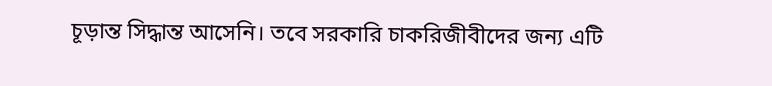চূড়ান্ত সিদ্ধান্ত আসেনি। তবে সরকারি চাকরিজীবীদের জন্য এটি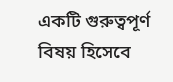একটি গুরুত্বপূর্ণ বিষয় হিসেবে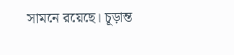সামনে রয়েছে। চূড়ান্ত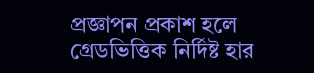প্রজ্ঞাপন প্রকাশ হলে গ্রেডভিত্তিক নির্দিষ্ট হার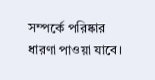সম্পর্কে পরিষ্কার ধারণা পাওয়া যাবে।